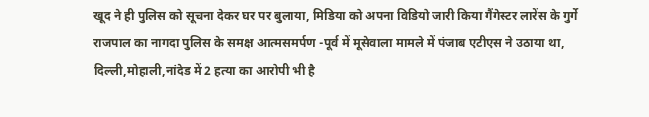खूद ने ही पुलिस को सूचना देकर घर पर बुलाया, मिडिया को अपना विडियो जारी किया गैंगेस्टर लारेंस के गुर्गे राजपाल का नागदा पुलिस के समक्ष आत्मसमर्पण -पूर्व में मूसेवाला मामले में पंजाब एटीएस ने उठाया था, दिल्ली,मोहाली,नांदेड में 2 हत्या का आरोपी भी है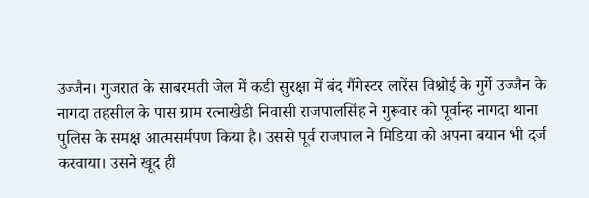उज्जैन। गुजरात के साबरमती जेल में कडी सुरक्षा में बंद गैंगेस्टर लारेंस विश्नोई के गुर्गे उज्जैन के नागदा तहसील के पास ग्राम रत्नाखेडी निवासी राजपालसिंह ने गुरूवार को पूर्वान्ह नागदा थाना पुलिस के समक्ष आत्मसर्मपण किया है। उससे पूर्व राजपाल ने मिडिया को अपना बयान भी दर्ज करवाया। उसने खूद ही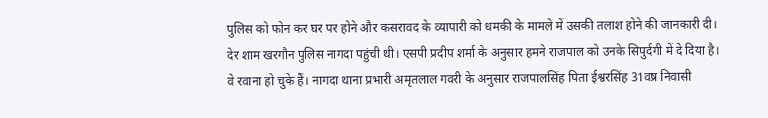पुलिस को फोन कर घर पर होने और कसरावद के व्यापारी को धमकी के मामले में उसकी तलाश होने की जानकारी दी। देर शाम खरगौन पुलिस नागदा पहुंची थी। एसपी प्रदीप शर्मा के अनुसार हमने राजपाल को उनके सिपुर्दगी में दे दिया है। वे रवाना हो चुके हैं। नागदा थाना प्रभारी अमृतलाल गवरी के अनुसार राजपालसिंह पिता ईश्वरसिंह 31वष्र निवासी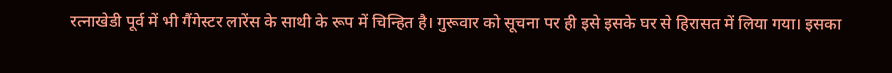रत्नाखेडी पूर्व में भी गैंगेस्टर लारेंस के साथी के रूप में चिन्हित है। गुरूवार को सूचना पर ही इसे इसके घर से हिरासत में लिया गया। इसका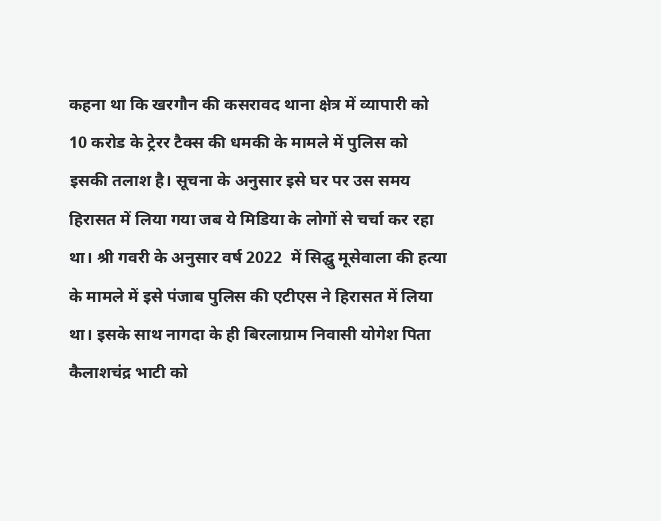कहना था कि खरगौन की कसरावद थाना क्षेत्र में व्यापारी को 10 करोड के ट्रेरर टैक्स की धमकी के मामले में पुलिस को इसकी तलाश है। सूचना के अनुसार इसे घर पर उस समय हिरासत में लिया गया जब ये मिडिया के लोगों से चर्चा कर रहा था। श्री गवरी के अनुसार वर्ष 2022  में सिद्घु मूसेवाला की हत्या के मामले में इसे पंजाब पुलिस की एटीएस ने हिरासत में लिया था। इसके साथ नागदा के ही बिरलाग्राम निवासी योगेश पिता कैलाशचंद्र भाटी को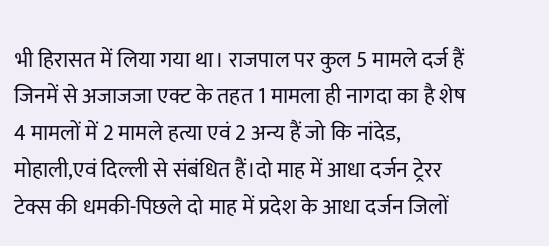भी हिरासत में लिया गया था। राजपाल पर कुल 5 मामले दर्ज हैं जिनमें से अजाजजा एक्ट के तहत 1 मामला ही नागदा का है शेष 4 मामलों में 2 मामले हत्या एवं 2 अन्य हैं जो कि नांदेड, मोहाली,एवं दिल्ली से संबंधित हैं।दो माह में आधा दर्जन ट्रेरर टेक्स की धमकी-पिछले दो माह में प्रदेश के आधा दर्जन जिलों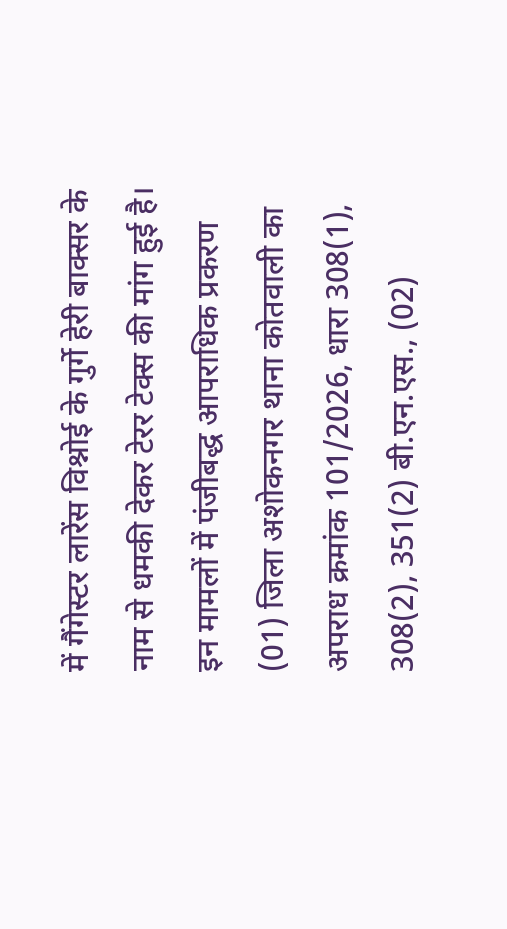में गैंगेस्टर लारेंस विश्नोई के गुर्गे हेरी बाक्सर के नाम से धमकी देकर टेरर टेक्स की मांग हुई है। इन मामलों में पंजीबद्ध आपराधिक प्रकरण (01) जिला अशोकनगर थाना कोतवाली का अपराध क्रमांक 101/2026, धारा 308(1), 308(2), 351(2) बी.एन.एस., (02)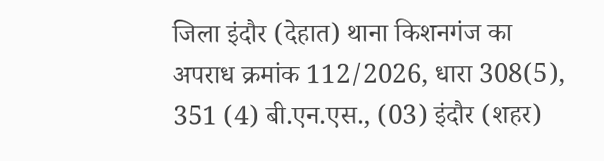जिला इंदौर (देहात) थाना किशनगंज का अपराध क्रमांक 112/2026, धारा 308(5), 351 (4) बी.एन.एस., (03) इंदौर (शहर)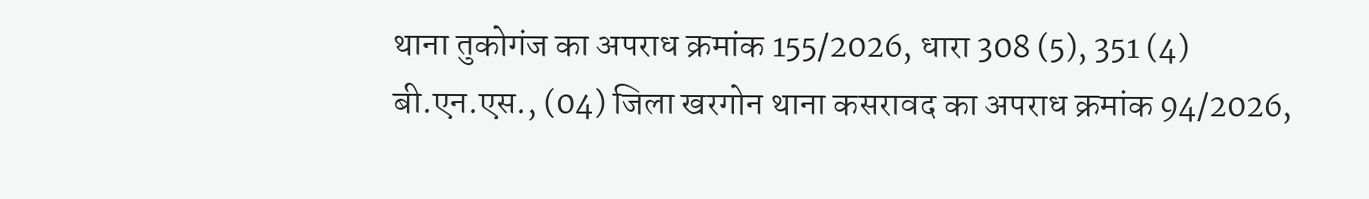थाना तुकोगंज का अपराध क्रमांक 155/2026, धारा 308 (5), 351 (4) बी.एन.एस., (04) जिला खरगोन थाना कसरावद का अपराध क्रमांक 94/2026,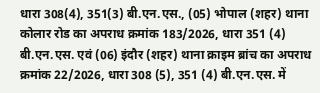धारा 308(4), 351(3) बी.एन.एस., (05) भोपाल (शहर) थाना कोलार रोड का अपराध क्रमांक 183/2026, धारा 351 (4) बी.एन.एस. एवं (06) इंदौर (शहर) थाना क्राइम ब्रांच का अपराध क्रमांक 22/2026, धारा 308 (5), 351 (4) बी.एन.एस. में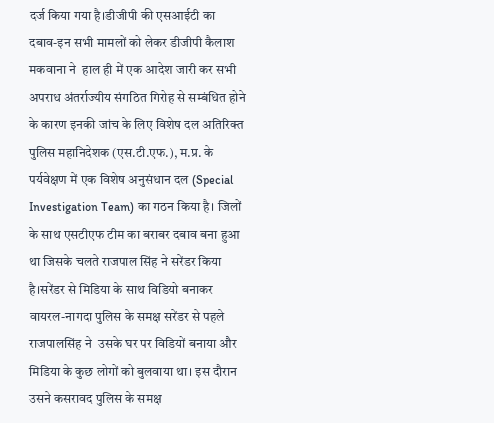दर्ज किया गया है।डीजीपी की एसआईटी का दबाव-इन सभी मामलों को लेकर डीजीपी कैलाश  मकवाना ने  हाल ही में एक आदेश जारी कर सभी अपराध अंतर्राज्यीय संगठित गिरोह से सम्बंधित होने के कारण इनकी जांच के लिए विशेष दल अतिरिक्त पुलिस महानिदेशक (एस.टी.एफ.), म.प्र. के पर्यवेक्षण में एक विशेष अनुसंधान दल (Special Investigation Team) का गठन किया है। जिलों के साथ एसटीएफ टीम का बराबर दबाव बना हुआ था जिसके चलते राजपाल सिंह ने सरेंडर किया है।सरेंडर से मिडिया के साथ विडियो बनाकर वायरल-नागदा पुलिस के समक्ष सरेंडर से पहले राजपालसिंह ने  उसके घर पर विडियों बनाया और मिडिया के कुछ लोगों को बुलवाया था। इस दौरान उसने कसरावद पुलिस के समक्ष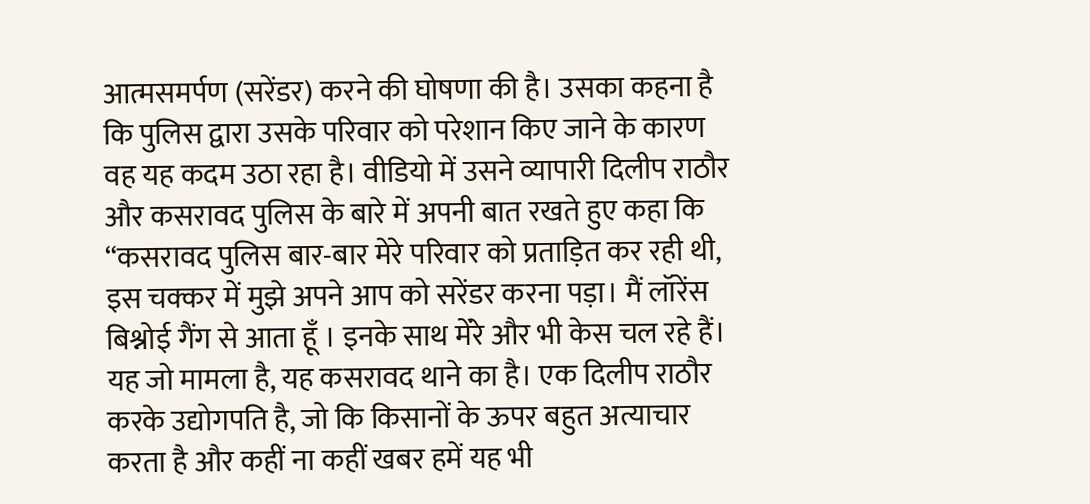आत्मसमर्पण (सरेंडर) करने की घोषणा की है। उसका कहना है कि पुलिस द्वारा उसके परिवार को परेशान किए जाने के कारण वह यह कदम उठा रहा है। वीडियो में उसने व्यापारी दिलीप राठौर और कसरावद पुलिस के बारे में अपनी बात रखते हुए कहा कि “कसरावद पुलिस बार-बार मेरे परिवार को प्रताड़ित कर रही थी, इस चक्कर में मुझे अपने आप को सरेंडर करना पड़ा। मैं लॉरेंस बिश्नोई गैंग से आता हूँ । इनके साथ मेंरे और भी केस चल रहे हैं। यह जो मामला है, यह कसरावद थाने का है। एक दिलीप राठौर करके उद्योगपति है, जो कि किसानों के ऊपर बहुत अत्याचार करता है और कहीं ना कहीं खबर हमें यह भी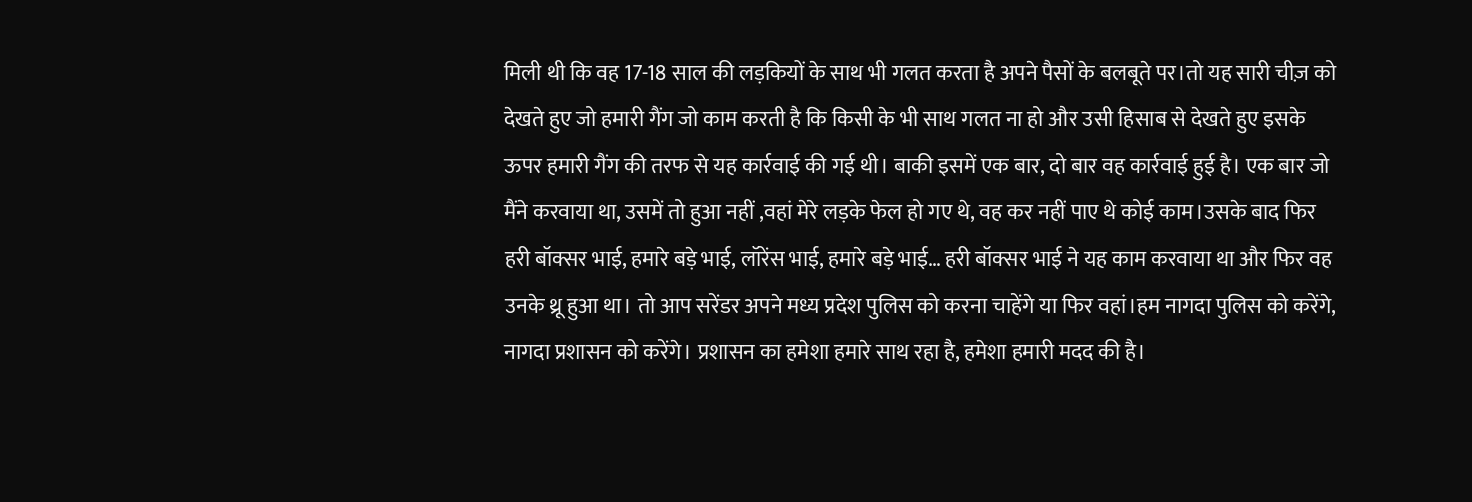मिली थी कि वह 17-18 साल की लड़कियों के साथ भी गलत करता है अपने पैसों के बलबूते पर।तो यह सारी चीज़ को देखते हुए जो हमारी गैंग जो काम करती है कि किसी के भी साथ गलत ना हो और उसी हिसाब से देखते हुए इसके ऊपर हमारी गैंग की तरफ से यह कार्रवाई की गई थी। बाकी इसमें एक बार, दो बार वह कार्रवाई हुई है। एक बार जो मैंने करवाया था, उसमें तो हुआ नहीं ,वहां मेरे लड़के फेल हो गए थे, वह कर नहीं पाए थे कोई काम।उसके बाद फिर हरी बॉक्सर भाई, हमारे बड़े भाई, लॉरेंस भाई, हमारे बड़े भाई… हरी बॉक्सर भाई ने यह काम करवाया था और फिर वह उनके थ्रू हुआ था। तो आप सरेंडर अपने मध्य प्रदेश पुलिस को करना चाहेंगे या फिर वहां।हम नागदा पुलिस को करेंगे, नागदा प्रशासन को करेंगे। प्रशासन का हमेशा हमारे साथ रहा है, हमेशा हमारी मदद की है।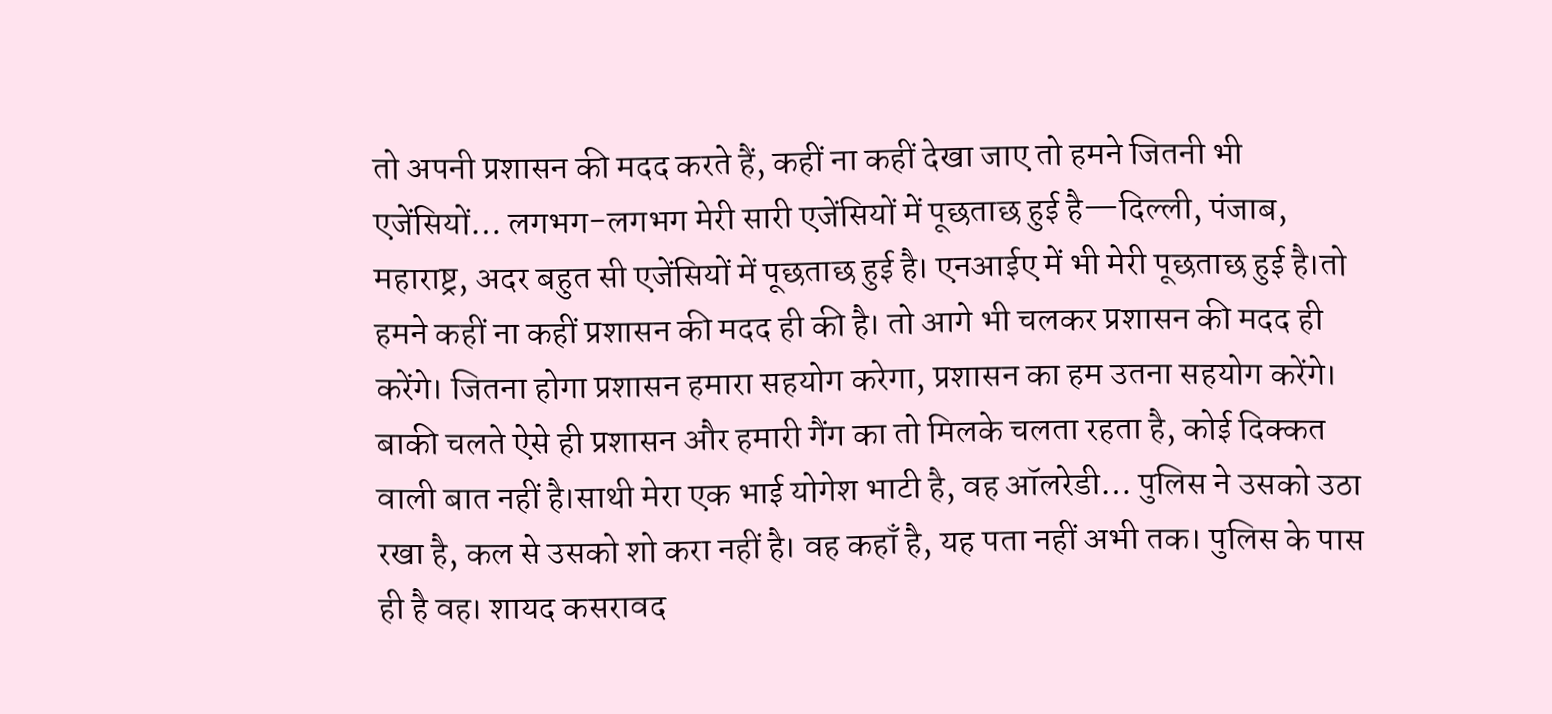तो अपनी प्रशासन की मदद करते हैं, कहीं ना कहीं देखा जाए तो हमने जितनी भी एजेंसियों… लगभग-लगभग मेरी सारी एजेंसियों में पूछताछ हुई है—दिल्ली, पंजाब, महाराष्ट्र, अदर बहुत सी एजेंसियों में पूछताछ हुई है। एनआईए में भी मेरी पूछताछ हुई है।तो हमने कहीं ना कहीं प्रशासन की मदद ही की है। तो आगे भी चलकर प्रशासन की मदद ही करेंगे। जितना होगा प्रशासन हमारा सहयोग करेगा, प्रशासन का हम उतना सहयोग करेंगे। बाकी चलते ऐसे ही प्रशासन और हमारी गैंग का तो मिलके चलता रहता है, कोई दिक्कत वाली बात नहीं है।साथी मेरा एक भाई योगेश भाटी है, वह ऑलरेडी… पुलिस ने उसको उठा रखा है, कल से उसको शो करा नहीं है। वह कहाँ है, यह पता नहीं अभी तक। पुलिस के पास ही है वह। शायद कसरावद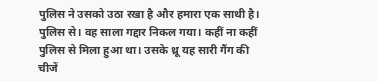पुलिस ने उसको उठा रखा है और हमारा एक साथी है। पुलिस से। वह साला गद्दार निकल गया। कहीं ना कहीं पुलिस से मिला हुआ था। उसके थ्रू यह सारी गैंग की चीजें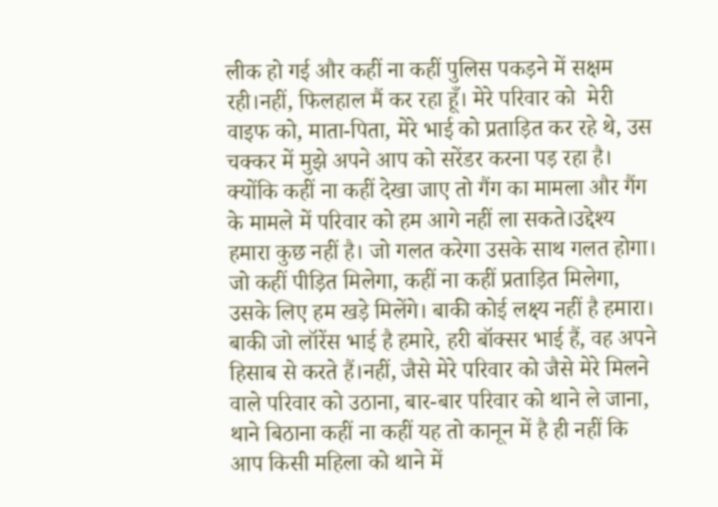लीक हो गई और कहीं ना कहीं पुलिस पकड़ने में सक्षम रही।नहीं, फिलहाल मैं कर रहा हूँ। मेरे परिवार को  मेरी वाइफ को, माता-पिता, मेरे भाई को प्रताड़ित कर रहे थे, उस चक्कर में मुझे अपने आप को सरेंडर करना पड़ रहा है। क्योंकि कहीं ना कहीं देखा जाए तो गैंग का मामला और गैंग के मामले में परिवार को हम आगे नहीं ला सकते।उद्देश्य हमारा कुछ नहीं है। जो गलत करेगा उसके साथ गलत होगा। जो कहीं पीड़ित मिलेगा, कहीं ना कहीं प्रताड़ित मिलेगा, उसके लिए हम खड़े मिलेंगे। बाकी कोई लक्ष्य नहीं है हमारा। बाकी जो लॉरेंस भाई है हमारे, हरी बॉक्सर भाई हैं, वह अपने हिसाब से करते हैं।नहीं, जैसे मेरे परिवार को जैसे मेरे मिलने वाले परिवार को उठाना, बार-बार परिवार को थाने ले जाना, थाने बिठाना कहीं ना कहीं यह तो कानून में है ही नहीं कि आप किसी महिला को थाने में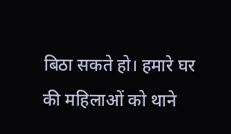बिठा सकते हो। हमारे घर की महिलाओं को थाने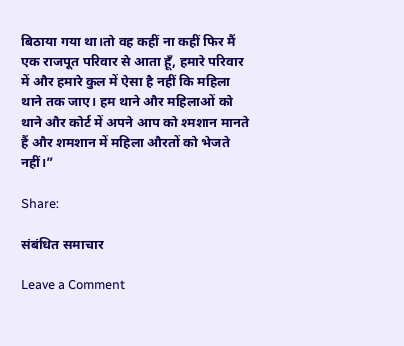बिठाया गया था।तो वह कहीं ना कहीं फिर मैं एक राजपूत परिवार से आता हूँ, हमारे परिवार में और हमारे कुल में ऐसा है नहीं कि महिला थाने तक जाए। हम थाने और महिलाओं को थाने और कोर्ट में अपने आप को श्मशान मानते हैं और शमशान में महिला औरतों को भेजते नहीं।”

Share:

संबंधित समाचार

Leave a Comment